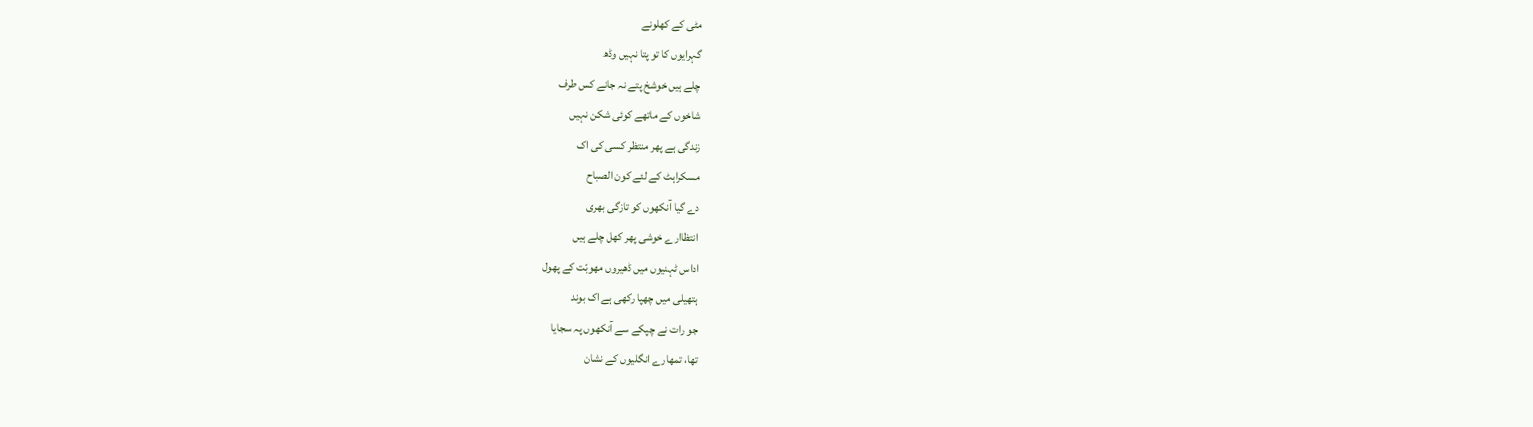مٹی کے کھلونے
گہرایوں کا تو پتا نہیں وڈھ
چلے ہیں خوشخ پتے نہ جانے کس طرف
شاخوں کے ماتھے کوئی شکن نہیں
زندگی ہے پھر منتظر کسی کی اک
مسکراہٹ کے لئے کون الصباح
دے گیا آنکھوں کو تازگی بھری
انتظاارے خوشی پھر کھل چلے ہیں
اداس ٹہنیوں میں ڈھیروں مھوبّت کے پھول
ہتھیلی میں چھپا رکھی ہے اک بوند
جو رات نے چپکے سے آنکھوں پہ سجایا
تھا، تمھارے انگلیوں کے نشان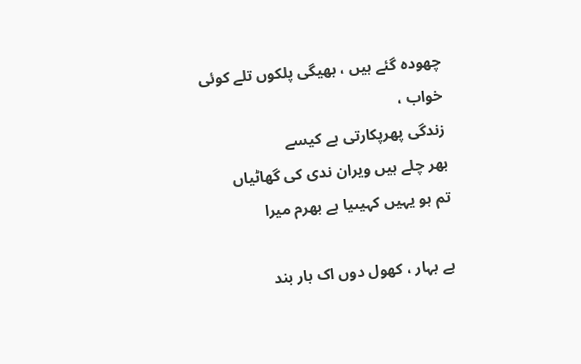چھوده گئے ہیں ، بھیگی پلکوں تلے کوئی خواب ،
زندگی پھرپکارتی ہے کیسے
بھر چلے ہیں ویران ندی کی گھاٹیاں
تم ہو یہیں کہیںیا ہے بھرم میرا

ہے بہار ، کھول دوں اک بار بند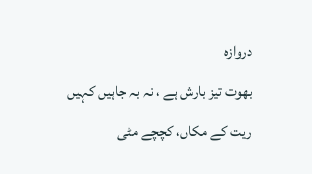دروازہ
بھوت تیز بارش ہے ، نہ بہ جاہیں کہیں
ریت کے مکاں، کچچے مٹی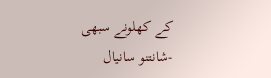کے کھلونے سبھی
-شانتنو سانیال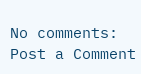No comments:
Post a Comment